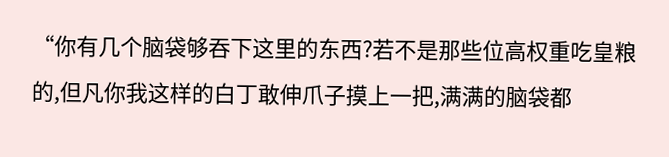“你有几个脑袋够吞下这里的东西?若不是那些位高权重吃皇粮的,但凡你我这样的白丁敢伸爪子摸上一把,满满的脑袋都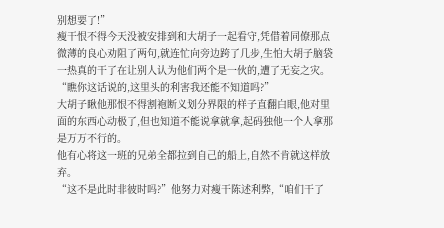别想要了!”
瘦干恨不得今天没被安排到和大胡子一起看守,凭借着同僚那点微薄的良心劝阻了两句,就连忙向旁边跨了几步,生怕大胡子脑袋一热真的干了在让别人认为他们两个是一伙的,遭了无妄之灾。
“瞧你这话说的,这里头的利害我还能不知道吗?”
大胡子瞅他那恨不得割袍断义划分界限的样子直翻白眼,他对里面的东西心动极了,但也知道不能说拿就拿,起码独他一个人拿那是万万不行的。
他有心将这一班的兄弟全都拉到自己的船上,自然不肯就这样放弃。
“这不是此时非彼时吗?”他努力对瘦干陈述利弊,“咱们干了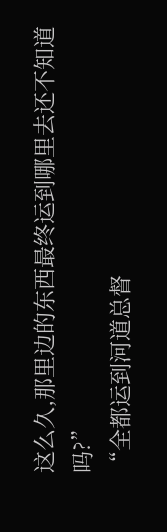这么久,那里边的东西最终运到哪里去还不知道吗?”
“全都运到河道总督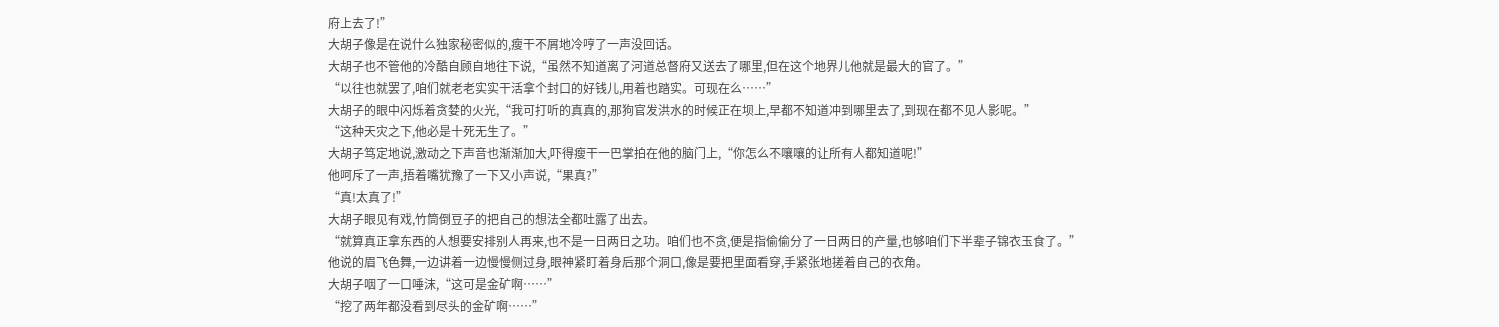府上去了!”
大胡子像是在说什么独家秘密似的,瘦干不屑地冷哼了一声没回话。
大胡子也不管他的冷酷自顾自地往下说,“虽然不知道离了河道总督府又送去了哪里,但在这个地界儿他就是最大的官了。”
“以往也就罢了,咱们就老老实实干活拿个封口的好钱儿,用着也踏实。可现在么……”
大胡子的眼中闪烁着贪婪的火光,“我可打听的真真的,那狗官发洪水的时候正在坝上,早都不知道冲到哪里去了,到现在都不见人影呢。”
“这种天灾之下,他必是十死无生了。”
大胡子笃定地说,激动之下声音也渐渐加大,吓得瘦干一巴掌拍在他的脑门上,“你怎么不嚷嚷的让所有人都知道呢!”
他呵斥了一声,捂着嘴犹豫了一下又小声说,“果真?”
“真!太真了!”
大胡子眼见有戏,竹筒倒豆子的把自己的想法全都吐露了出去。
“就算真正拿东西的人想要安排别人再来,也不是一日两日之功。咱们也不贪,便是指偷偷分了一日两日的产量,也够咱们下半辈子锦衣玉食了。”
他说的眉飞色舞,一边讲着一边慢慢侧过身,眼神紧盯着身后那个洞口,像是要把里面看穿,手紧张地搓着自己的衣角。
大胡子咽了一口唾沫,“这可是金矿啊……”
“挖了两年都没看到尽头的金矿啊……”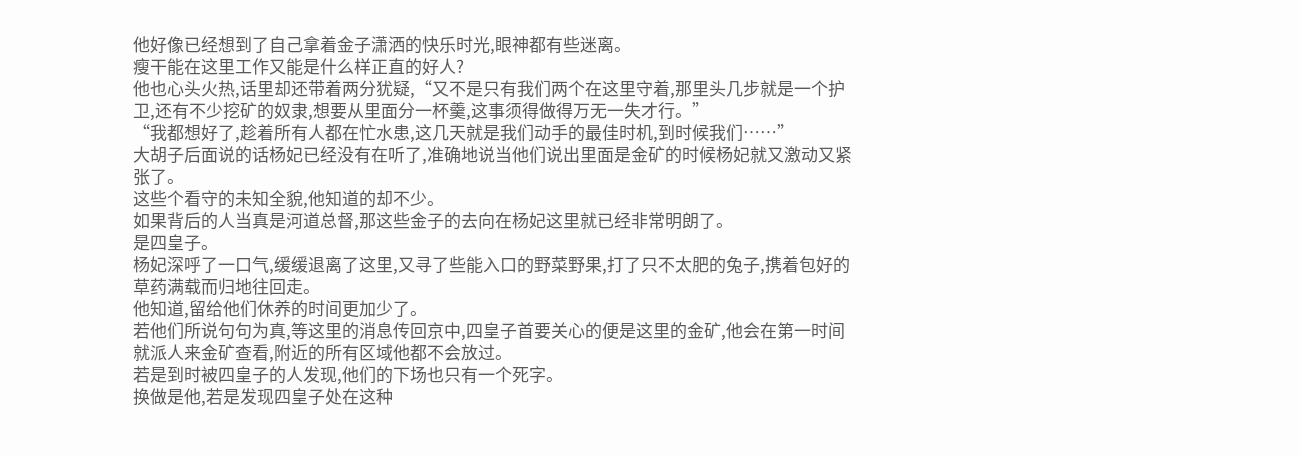他好像已经想到了自己拿着金子潇洒的快乐时光,眼神都有些迷离。
瘦干能在这里工作又能是什么样正直的好人?
他也心头火热,话里却还带着两分犹疑,“又不是只有我们两个在这里守着,那里头几步就是一个护卫,还有不少挖矿的奴隶,想要从里面分一杯羹,这事须得做得万无一失才行。”
“我都想好了,趁着所有人都在忙水患,这几天就是我们动手的最佳时机,到时候我们……”
大胡子后面说的话杨妃已经没有在听了,准确地说当他们说出里面是金矿的时候杨妃就又激动又紧张了。
这些个看守的未知全貌,他知道的却不少。
如果背后的人当真是河道总督,那这些金子的去向在杨妃这里就已经非常明朗了。
是四皇子。
杨妃深呼了一口气,缓缓退离了这里,又寻了些能入口的野菜野果,打了只不太肥的兔子,携着包好的草药满载而归地往回走。
他知道,留给他们休养的时间更加少了。
若他们所说句句为真,等这里的消息传回京中,四皇子首要关心的便是这里的金矿,他会在第一时间就派人来金矿查看,附近的所有区域他都不会放过。
若是到时被四皇子的人发现,他们的下场也只有一个死字。
换做是他,若是发现四皇子处在这种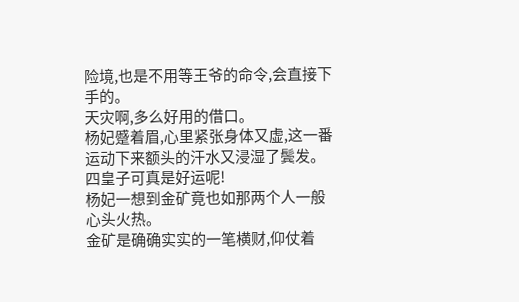险境,也是不用等王爷的命令,会直接下手的。
天灾啊,多么好用的借口。
杨妃蹙着眉,心里紧张身体又虚,这一番运动下来额头的汗水又浸湿了鬓发。
四皇子可真是好运呢!
杨妃一想到金矿竟也如那两个人一般心头火热。
金矿是确确实实的一笔横财,仰仗着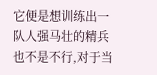它便是想训练出一队人强马壮的精兵也不是不行,对于当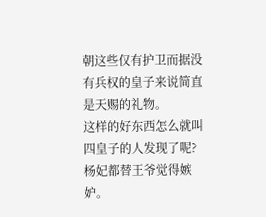朝这些仅有护卫而据没有兵权的皇子来说简直是天赐的礼物。
这样的好东西怎么就叫四皇子的人发现了呢?
杨妃都替王爷觉得嫉妒。